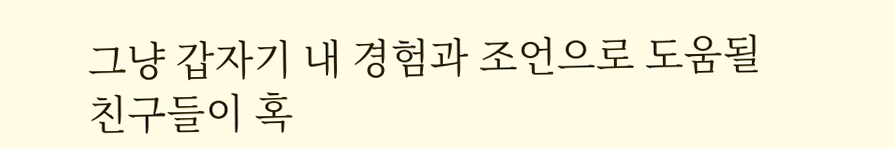그냥 갑자기 내 경험과 조언으로 도움될 친구들이 혹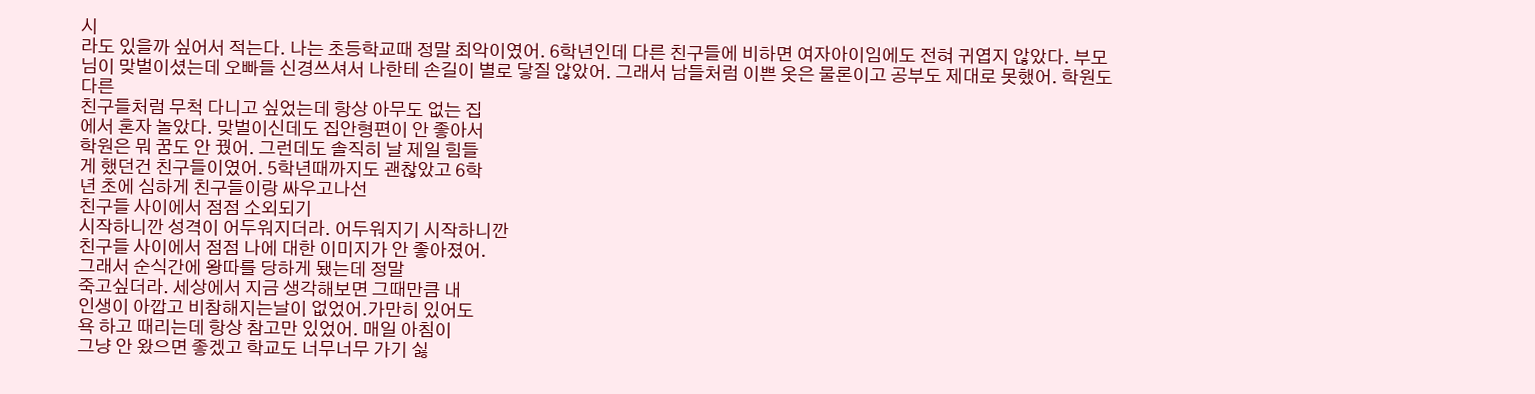시
라도 있을까 싶어서 적는다. 나는 초등학교때 정말 최악이였어. 6학년인데 다른 친구들에 비하면 여자아이임에도 전혀 귀엽지 않았다. 부모님이 맞벌이셨는데 오빠들 신경쓰셔서 나한테 손길이 별로 닿질 않았어. 그래서 남들처럼 이쁜 옷은 물론이고 공부도 제대로 못했어. 학원도 다른
친구들처럼 무척 다니고 싶었는데 항상 아무도 없는 집
에서 혼자 놀았다. 맞벌이신데도 집안형편이 안 좋아서
학원은 뭐 꿈도 안 꿨어. 그런데도 솔직히 날 제일 힘들
게 했던건 친구들이였어. 5학년때까지도 괜찮았고 6학
년 초에 심하게 친구들이랑 싸우고나선
친구들 사이에서 점점 소외되기
시작하니깐 성격이 어두워지더라. 어두워지기 시작하니깐
친구들 사이에서 점점 나에 대한 이미지가 안 좋아졌어.
그래서 순식간에 왕따를 당하게 됐는데 정말
죽고싶더라. 세상에서 지금 생각해보면 그때만큼 내
인생이 아깝고 비참해지는날이 없었어.가만히 있어도
욕 하고 때리는데 항상 참고만 있었어. 매일 아침이
그냥 안 왔으면 좋겠고 학교도 너무너무 가기 싫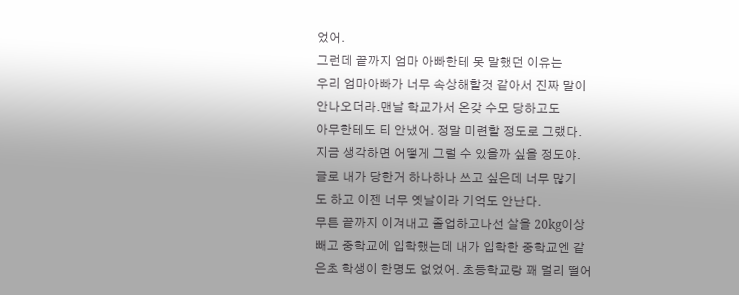었어.
그런데 끝까지 엄마 아빠한테 못 말했던 이유는
우리 엄마아빠가 너무 속상해할것 같아서 진짜 말이
안나오더라.맨날 학교가서 온갖 수모 당하고도
아무한테도 티 안냈어. 정말 미련할 정도로 그랬다.
지금 생각하면 어떻게 그럴 수 있을까 싶을 정도야.
글로 내가 당한거 하나하나 쓰고 싶은데 너무 많기
도 하고 이젠 너무 옛날이라 기억도 안난다.
무튼 끝까지 이겨내고 졸업하고나선 살을 20kg이상
빼고 중학교에 입학했는데 내가 입학한 중학교엔 같
은초 학생이 한명도 없었어. 초등학교랑 꽤 멀리 떨어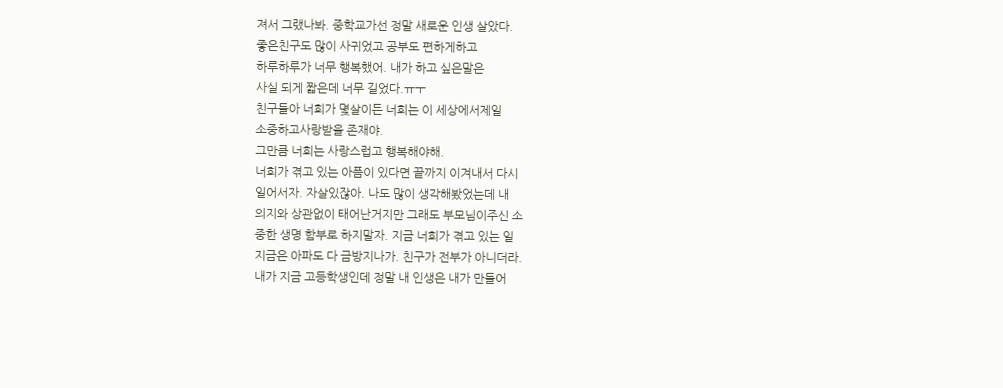져서 그랬나봐. 중학교가선 정말 새로운 인생 살았다.
좋은친구도 많이 사귀었고 공부도 편하게하고
하루하루가 너무 행복했어. 내가 하고 싶은말은
사실 되게 짧은데 너무 길었다.ㅠㅜ
친구들아 너희가 몇살이든 너희는 이 세상에서제일
소중하고사랑받을 존재야.
그만큼 너희는 사랑스럽고 행복해야해.
너희가 겪고 있는 아픔이 있다면 끝까지 이겨내서 다시
일어서자. 자살있잖아. 나도 많이 생각해봤었는데 내
의지와 상관없이 태어난거지만 그래도 부모님이주신 소
중한 생명 함부로 하지말자. 지금 너희가 겪고 있는 일
지금은 아파도 다 금방지나가. 친구가 전부가 아니더라.
내가 지금 고등학생인데 정말 내 인생은 내가 만들어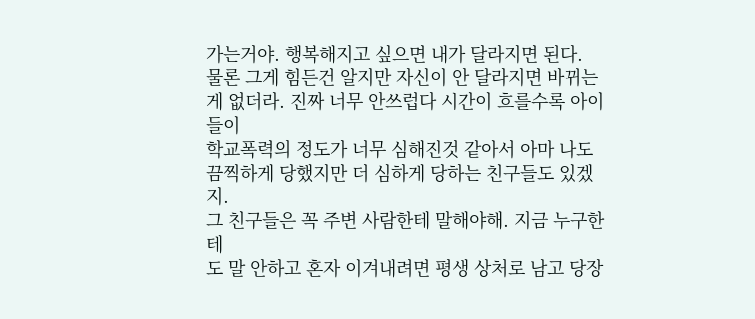가는거야. 행복해지고 싶으면 내가 달라지면 된다.
물론 그게 힘든건 알지만 자신이 안 달라지면 바뀌는게 없더라. 진짜 너무 안쓰럽다 시간이 흐를수록 아이들이
학교폭력의 정도가 너무 심해진것 같아서 아마 나도
끔찍하게 당했지만 더 심하게 당하는 친구들도 있겠지.
그 친구들은 꼭 주변 사람한테 말해야해. 지금 누구한테
도 말 안하고 혼자 이겨내려면 평생 상처로 남고 당장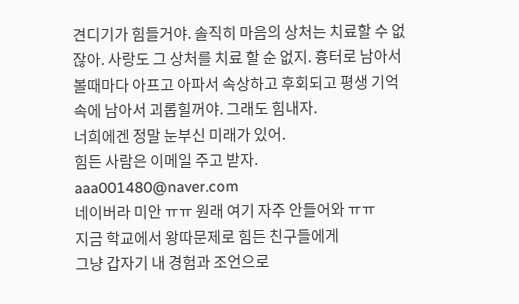견디기가 힘들거야. 솔직히 마음의 상처는 치료할 수 없
잖아. 사랑도 그 상처를 치료 할 순 없지. 흉터로 남아서
볼때마다 아프고 아파서 속상하고 후회되고 평생 기억
속에 남아서 괴롭힐꺼야. 그래도 힘내자.
너희에겐 정말 눈부신 미래가 있어.
힘든 사람은 이메일 주고 받자.
aaa001480@naver.com
네이버라 미안 ㅠㅠ 원래 여기 자주 안들어와 ㅠㅠ
지금 학교에서 왕따문제로 힘든 친구들에게
그냥 갑자기 내 경험과 조언으로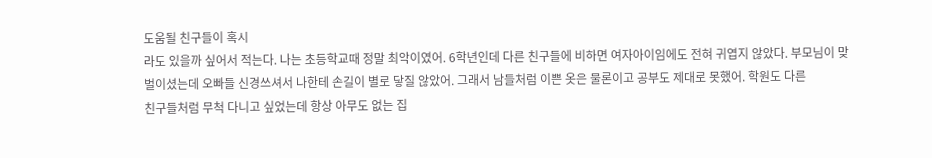도움될 친구들이 혹시
라도 있을까 싶어서 적는다. 나는 초등학교때 정말 최악이였어. 6학년인데 다른 친구들에 비하면 여자아이임에도 전혀 귀엽지 않았다. 부모님이 맞벌이셨는데 오빠들 신경쓰셔서 나한테 손길이 별로 닿질 않았어. 그래서 남들처럼 이쁜 옷은 물론이고 공부도 제대로 못했어. 학원도 다른
친구들처럼 무척 다니고 싶었는데 항상 아무도 없는 집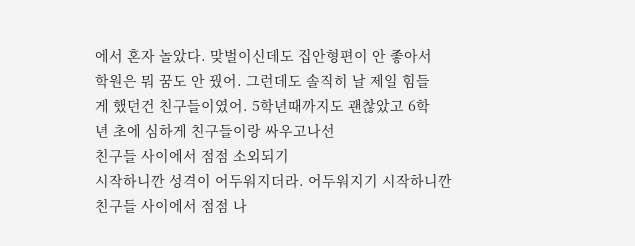에서 혼자 놀았다. 맞벌이신데도 집안형편이 안 좋아서
학원은 뭐 꿈도 안 꿨어. 그런데도 솔직히 날 제일 힘들
게 했던건 친구들이였어. 5학년때까지도 괜찮았고 6학
년 초에 심하게 친구들이랑 싸우고나선
친구들 사이에서 점점 소외되기
시작하니깐 성격이 어두워지더라. 어두워지기 시작하니깐
친구들 사이에서 점점 나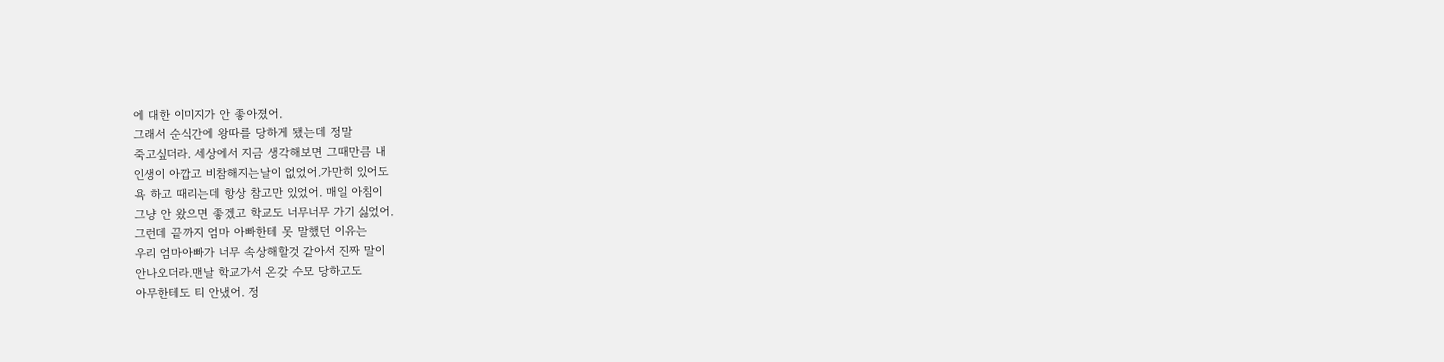에 대한 이미지가 안 좋아졌어.
그래서 순식간에 왕따를 당하게 됐는데 정말
죽고싶더라. 세상에서 지금 생각해보면 그때만큼 내
인생이 아깝고 비참해지는날이 없었어.가만히 있어도
욕 하고 때리는데 항상 참고만 있었어. 매일 아침이
그냥 안 왔으면 좋겠고 학교도 너무너무 가기 싫었어.
그런데 끝까지 엄마 아빠한테 못 말했던 이유는
우리 엄마아빠가 너무 속상해할것 같아서 진짜 말이
안나오더라.맨날 학교가서 온갖 수모 당하고도
아무한테도 티 안냈어. 정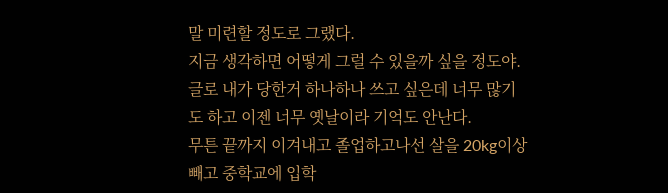말 미련할 정도로 그랬다.
지금 생각하면 어떻게 그럴 수 있을까 싶을 정도야.
글로 내가 당한거 하나하나 쓰고 싶은데 너무 많기
도 하고 이젠 너무 옛날이라 기억도 안난다.
무튼 끝까지 이겨내고 졸업하고나선 살을 20kg이상
빼고 중학교에 입학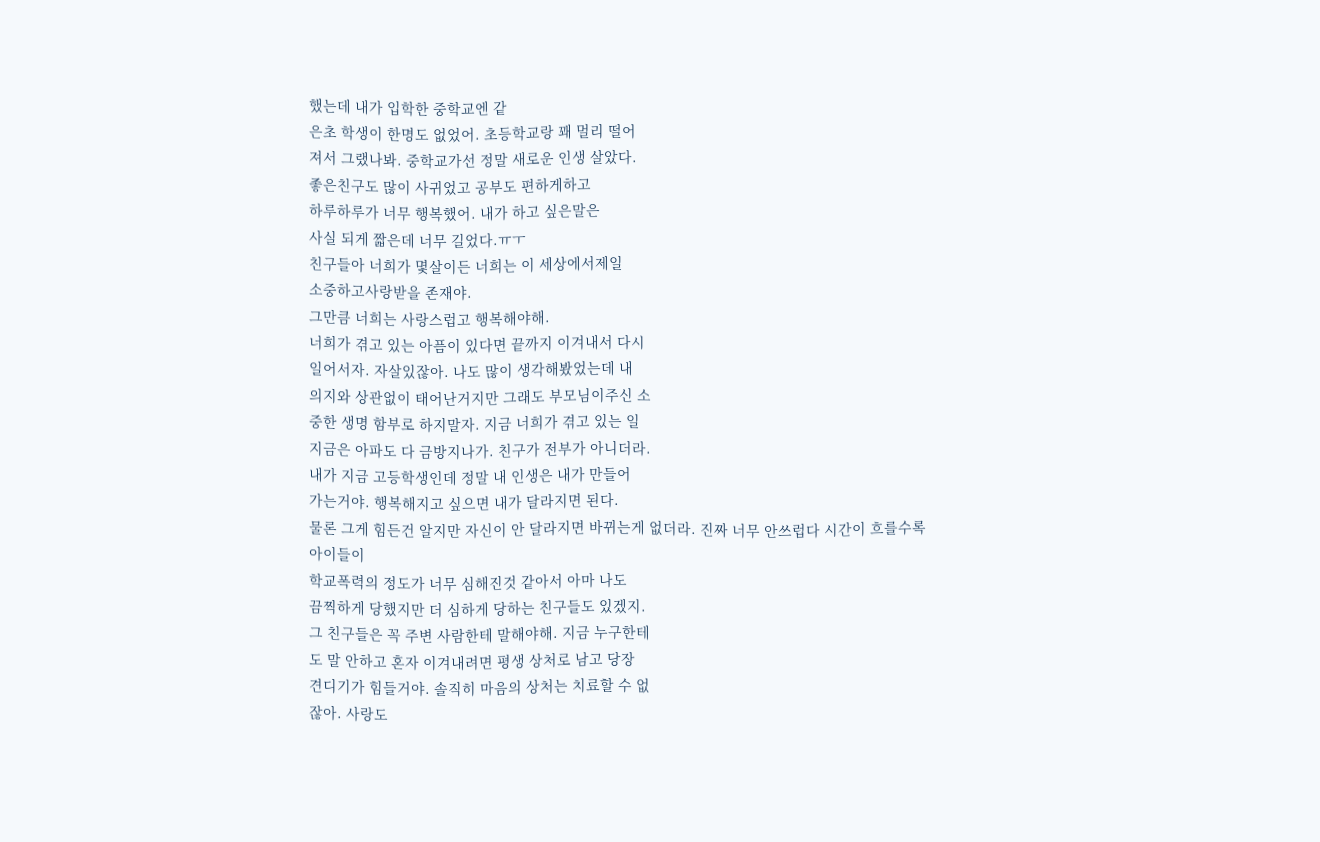했는데 내가 입학한 중학교엔 같
은초 학생이 한명도 없었어. 초등학교랑 꽤 멀리 떨어
져서 그랬나봐. 중학교가선 정말 새로운 인생 살았다.
좋은친구도 많이 사귀었고 공부도 편하게하고
하루하루가 너무 행복했어. 내가 하고 싶은말은
사실 되게 짧은데 너무 길었다.ㅠㅜ
친구들아 너희가 몇살이든 너희는 이 세상에서제일
소중하고사랑받을 존재야.
그만큼 너희는 사랑스럽고 행복해야해.
너희가 겪고 있는 아픔이 있다면 끝까지 이겨내서 다시
일어서자. 자살있잖아. 나도 많이 생각해봤었는데 내
의지와 상관없이 태어난거지만 그래도 부모님이주신 소
중한 생명 함부로 하지말자. 지금 너희가 겪고 있는 일
지금은 아파도 다 금방지나가. 친구가 전부가 아니더라.
내가 지금 고등학생인데 정말 내 인생은 내가 만들어
가는거야. 행복해지고 싶으면 내가 달라지면 된다.
물론 그게 힘든건 알지만 자신이 안 달라지면 바뀌는게 없더라. 진짜 너무 안쓰럽다 시간이 흐를수록 아이들이
학교폭력의 정도가 너무 심해진것 같아서 아마 나도
끔찍하게 당했지만 더 심하게 당하는 친구들도 있겠지.
그 친구들은 꼭 주변 사람한테 말해야해. 지금 누구한테
도 말 안하고 혼자 이겨내려면 평생 상처로 남고 당장
견디기가 힘들거야. 솔직히 마음의 상처는 치료할 수 없
잖아. 사랑도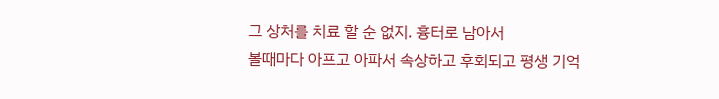그 상처를 치료 할 순 없지. 흉터로 남아서
볼때마다 아프고 아파서 속상하고 후회되고 평생 기억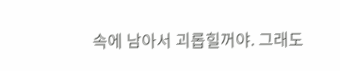속에 남아서 괴롭힐꺼야. 그래도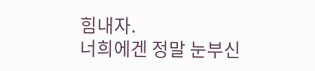힘내자.
너희에겐 정말 눈부신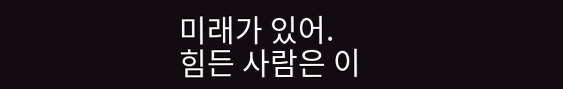미래가 있어.
힘든 사람은 이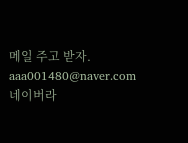메일 주고 받자.
aaa001480@naver.com
네이버라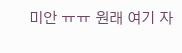미안 ㅠㅠ 원래 여기 자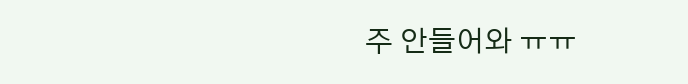주 안들어와 ㅠㅠ